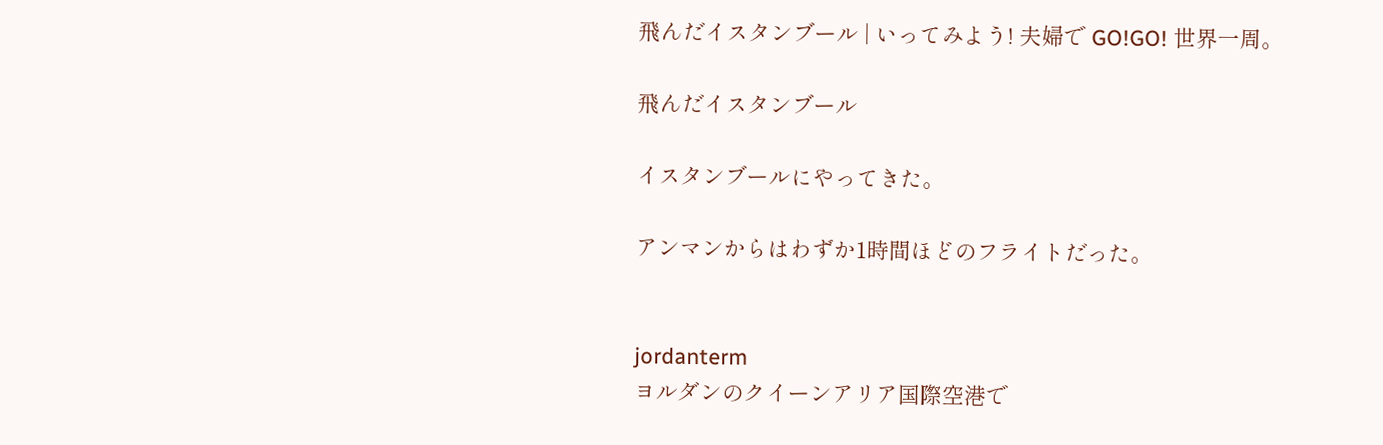飛んだイスタンブール | いってみよう! 夫婦で GO!GO! 世界一周。

飛んだイスタンブール

イスタンブールにやってきた。

アンマンからはわずか1時間ほどのフライトだった。


jordanterm
ヨルダンのクイーンアリア国際空港で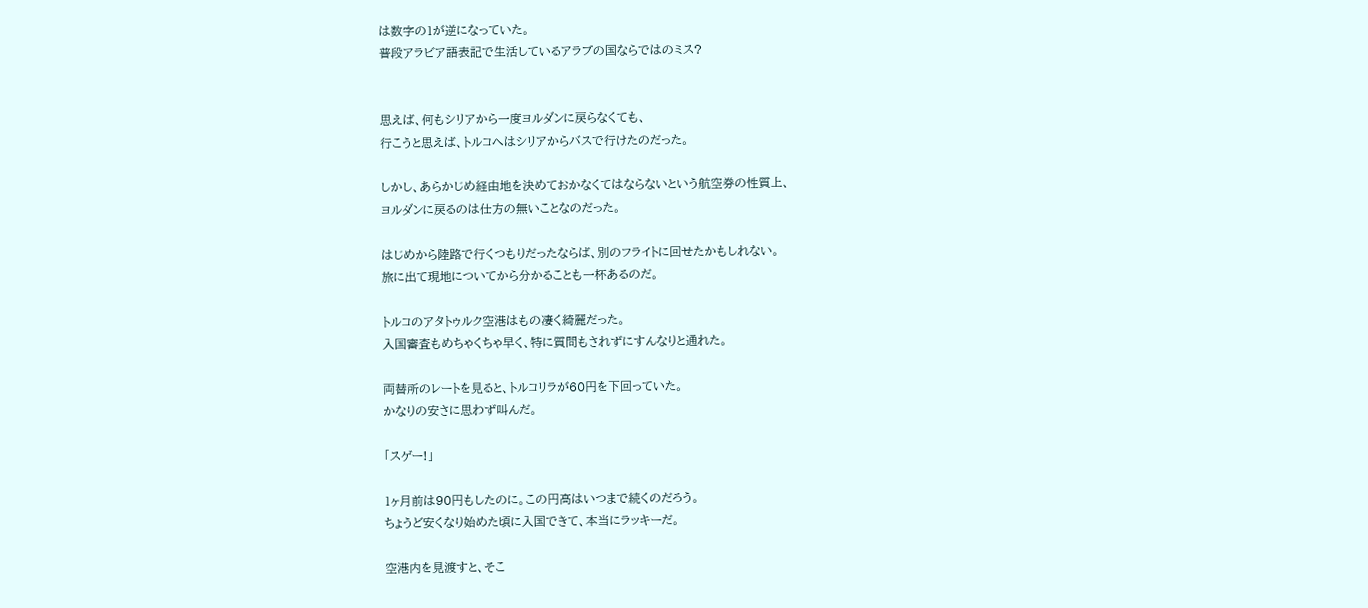は数字の1が逆になっていた。
普段アラビア語表記で生活しているアラブの国ならではのミス?


思えば、何もシリアから一度ヨルダンに戻らなくても、
行こうと思えば、トルコへはシリアからバスで行けたのだった。

しかし、あらかじめ経由地を決めておかなくてはならないという航空券の性質上、
ヨルダンに戻るのは仕方の無いことなのだった。

はじめから陸路で行くつもりだったならば、別のフライトに回せたかもしれない。
旅に出て現地についてから分かることも一杯あるのだ。

トルコのアタトゥルク空港はもの凄く綺麗だった。
入国審査もめちゃくちゃ早く、特に質問もされずにすんなりと通れた。

両替所のレートを見ると、トルコリラが60円を下回っていた。
かなりの安さに思わず叫んだ。

「スゲー!」

1ヶ月前は90円もしたのに。この円高はいつまで続くのだろう。
ちょうど安くなり始めた頃に入国できて、本当にラッキーだ。

空港内を見渡すと、そこ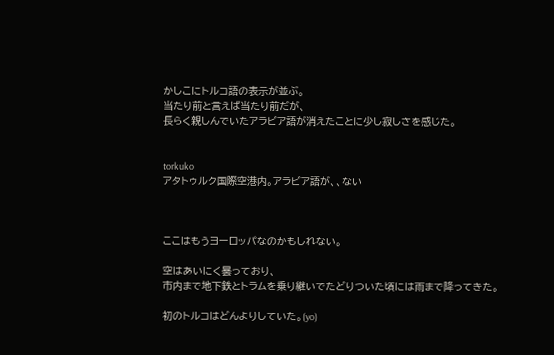かしこにトルコ語の表示が並ぶ。
当たり前と言えば当たり前だが、
長らく親しんでいたアラビア語が消えたことに少し寂しさを感じた。


torkuko
アタトゥルク国際空港内。アラビア語が、、ない



ここはもうヨーロッパなのかもしれない。

空はあいにく曇っており、
市内まで地下鉄とトラムを乗り継いでたどりついた頃には雨まで降ってきた。

初のトルコはどんよりしていた。(yo)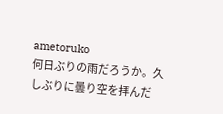ametoruko
何日ぶりの雨だろうか。久しぶりに曇り空を拝んだ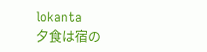lokanta
夕食は宿の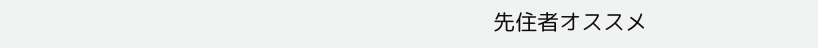先住者オススメ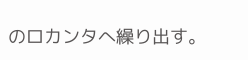のロカンタへ繰り出す。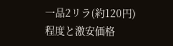一品2リラ(約120円)程度と激安価格